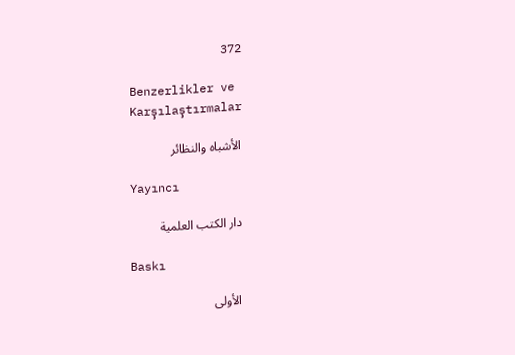372

Benzerlikler ve Karşılaştırmalar

الأشباه والنظائر

Yayıncı

دار الكتب العلمية

Baskı

الأولى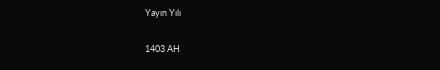Yayın Yılı

1403 AH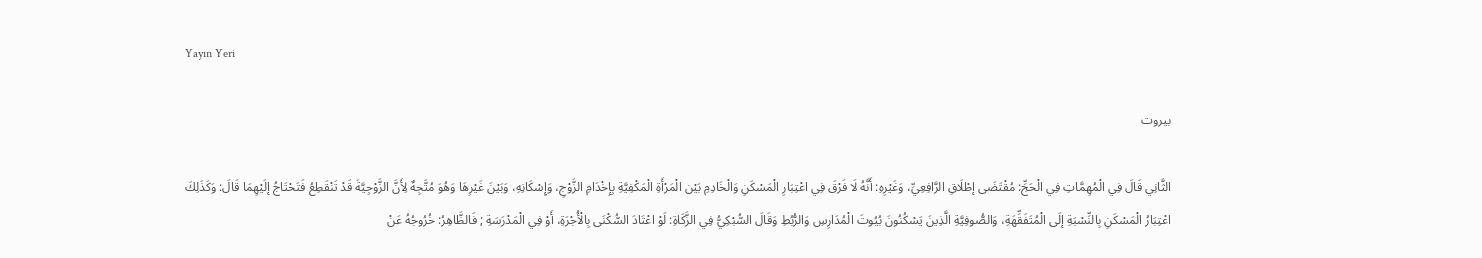Yayın Yeri

بيروت

الثَّانِي قَالَ فِي الْمُهِمَّاتِ فِي الْحَجِّ: مُقْتَضَى إطْلَاقِ الرَّافِعِيِّ، وَغَيْرِهِ: أَنَّهُ لَا فَرْقَ فِي اعْتِبَارِ الْمَسْكَنِ وَالْخَادِمِ بَيْن الْمَرْأَةِ الْمَكْفِيَّةِ بِإِخْدَامِ الزَّوْجِ، وَإِسْكَانِهِ، وَبَيْنَ غَيْرِهَا وَهُوَ مُتَّجِهٌ لِأَنَّ الزَّوْجِيَّةَ قَدْ تَنْقَطِعُ فَتَحْتَاجُ إلَيْهِمَا قَالَ: وَكَذَلِكَ اعْتِبَارُ الْمَسْكَنِ بِالنِّسْبَةِ إلَى الْمُتَفَقِّهَةِ، وَالصُّوفِيَّةِ الَّذِينَ يَسْكُنُونَ بُيُوتَ الْمُدَارِسِ وَالرُّبُطِ وَقَالَ السُّبْكِيُّ فِي الزَّكَاةِ: لَوْ اعْتَادَ السُّكْنَى بِالْأُجْرَةِ، أَوْ فِي الْمَدْرَسَةِ ; فَالظَّاهِرُ: خُرُوجُهُ عَنْ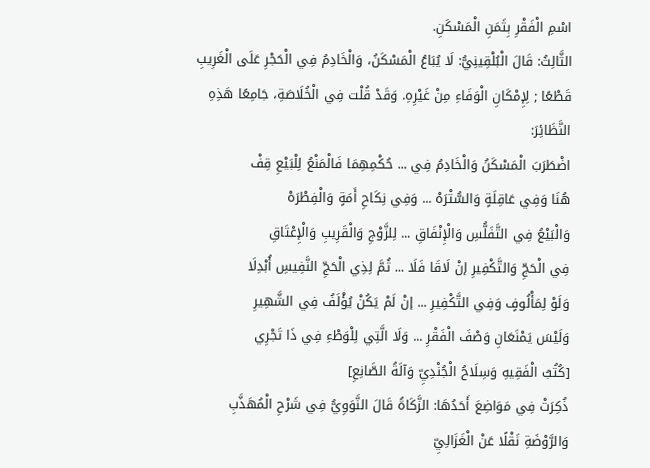اسْمِ الْفَقْرِ بِثَمَنِ الْمَسْكَنِ.
الثَّالِثُ: قَالَ الْبُلْقِينِيُّ: لَا يُبَاعُ الْمَسْكَنُ، وَالْخَادِمُ فِي الْحَجْرِ عَلَى الْغَرِيبِ قَطْعًا ; لِإِمْكَانِ الْوَفَاءِ مِنْ غَيْرِهِ. وَقَدْ قُلْت فِي الْخُلَاصَةِ، جَامِعًا هَذِهِ النَّظَائِرَ:
اضْطَرَبَ الْمَسْكَنُ وَالْخَادِمُ فِي ... حُكْمِهِمَا فَالْمَنْعُ لِلْبَيْعِ قِفْ
هُنَا وَفِي عَاقِلَةٍ وَالسُّتْرَهْ ... وَفِي نِكَاحِ أَمَةٍ وَالْفِطْرَهْ
وَالْبَيْعُ فِي التَّفَلُّسِ وَالْإِنْفَاقِ ... لِلزَّوْجِ وَالْقَرِيبِ وَالْإِعْتَاقِ
فِي الْحَجِّ وَالتَّكْفِيرِ إنْ لَاقَا فَلَا ... ثُمَّ لِذِي الْحَجِّ النَّفِيسِ أُبْدِلَا
وَلَوْ لِمَأْلُوفٍ وَفِي التَّكْفِيرِ ... إنْ لَمْ يَكُنْ يُؤْلَفُ فِي الشَّهِيرِ
وَلَيْسَ يَمْنَعَانِ وَصْفَ الْفَقْرِ ... وَلَا الَّتِي لِلْوَطْءِ فِي ذَا تَجْرِي
[كُتُبُ الْفَقِيهِ وَسِلَاحُ الْجُنْدِيِّ وَآلَةُ الصَّانِعِ]
ذُكِرَتْ فِي مَوَاضِعَ أَحَدُهَا: الزَّكَاةُ قَالَ النَّوَوِيُّ فِي شَرْحِ الْمُهَذَّبِ وَالرَّوْضَةِ نَقْلًا عَنْ الْغَزَالِيِّ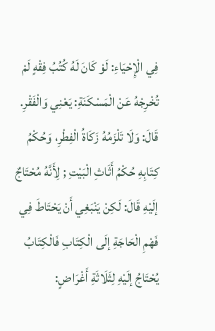فِي الْإِحْيَاءِ: لَوْ كَانَ لَهُ كُتُبُ فِقْهٍ لَمْ تُخْرِجْهُ عَنْ الْمَسْكَنَةِ: يَعْنِي وَالْفَقْرِ. قَالَ: وَلَا تَلْزَمُهُ زَكَاةُ الْفِطْرِ، وَحُكْمُ كِتَابِهِ حُكْمُ أَثَاثِ الْبَيْتِ ; لِأَنَّهُ مُحْتَاجٌ إلَيْهِ قَالَ: لَكِنْ يَنْبَغِي أَنْ يَحْتَاطَ فِي فَهْمِ الْحَاجَةِ إلَى الْكِتَابِ فَالْكِتَابُ يُحْتَاجُ إلَيْهِ لِثَلَاثَةِ أَغْرَاضٍ: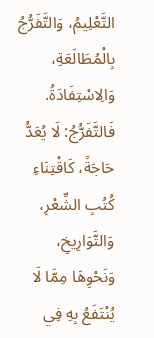التَّعْلِيمُ، وَالتَّفَرُّجُ بِالْمُطَالَعَةِ، وَالِاسْتِفَادَةُ.
فَالتَّفَرُّجُ: لَا يُعَدُّ حَاجَةً، كَاقْتِنَاءِ كُتُبِ الشِّعْرِ، وَالتَّوَارِيخِ، وَنَحْوِهَا مِمَّا لَا يُنْتَفَعُ بِهِ فِي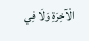الْآخِرَةِ وَلَا فِي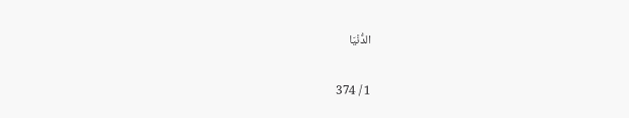الدُّنْيَا

1 / 374